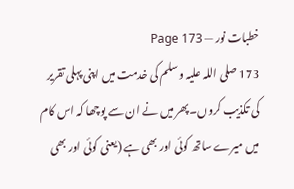خطبات نور — Page 173
173 صلی اللہ علیہ وسلم کی خدمت میں اپنی پہلی تقریر کی تکذیب کروں۔پھر میں نے ان سے پوچھا کہ اس کام میں میرے ساتھ کوئی اور بھی ہے (یعنی کوئی اور بھی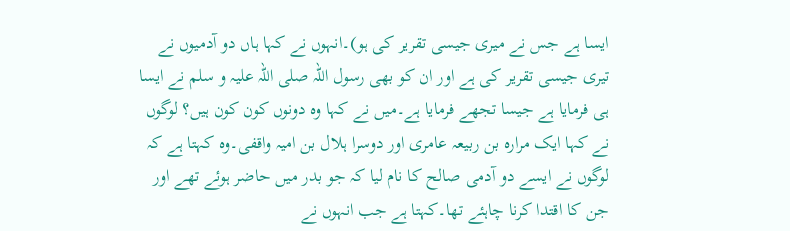ایسا ہے جس نے میری جیسی تقریر کی ہو)۔انہوں نے کہا ہاں دو آدمیوں نے تیری جیسی تقریر کی ہے اور ان کو بھی رسول اللہ صلی اللہ علیہ و سلم نے ایسا ہی فرمایا ہے جیسا تجھے فرمایا ہے۔میں نے کہا وہ دونوں کون کون ہیں؟ لوگوں نے کہا ایک مرارہ بن ربیعہ عامری اور دوسرا ہلال بن امیہ واقفی۔وہ کہتا ہے کہ لوگوں نے ایسے دو آدمی صالح کا نام لیا کہ جو بدر میں حاضر ہوئے تھے اور جن کا اقتدا کرنا چاہئے تھا۔کہتا ہے جب انہوں نے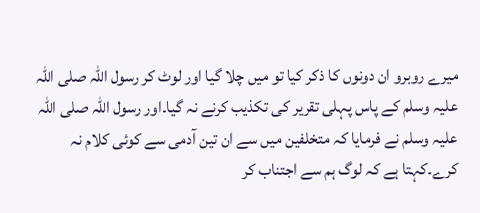میرے روبرو ان دونوں کا ذکر کیا تو میں چلا گیا اور لوٹ کر رسول اللہ صلی اللہ علیہ وسلم کے پاس پہلی تقریر کی تکذیب کرنے نہ گیا۔اور رسول اللہ صلی اللہ علیہ وسلم نے فرمایا کہ متخلفین میں سے ان تین آدمی سے کوئی کلام نہ کرے۔کہتا ہے کہ لوگ ہم سے اجتناب کر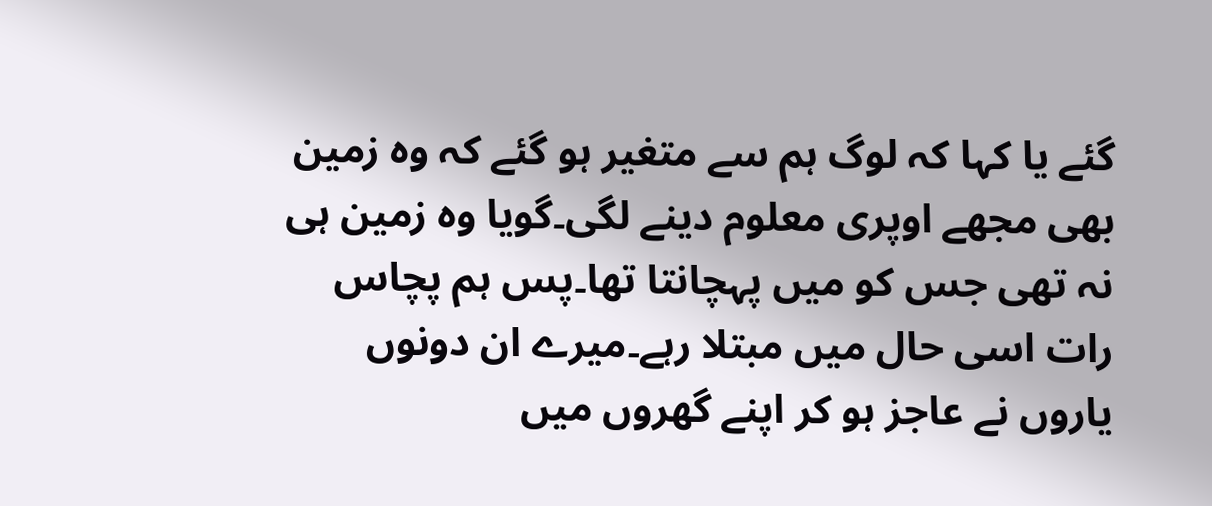گئے یا کہا کہ لوگ ہم سے متغیر ہو گئے کہ وہ زمین بھی مجھے اوپری معلوم دینے لگی۔گویا وہ زمین ہی نہ تھی جس کو میں پہچانتا تھا۔پس ہم پچاس رات اسی حال میں مبتلا رہے۔میرے ان دونوں یاروں نے عاجز ہو کر اپنے گھروں میں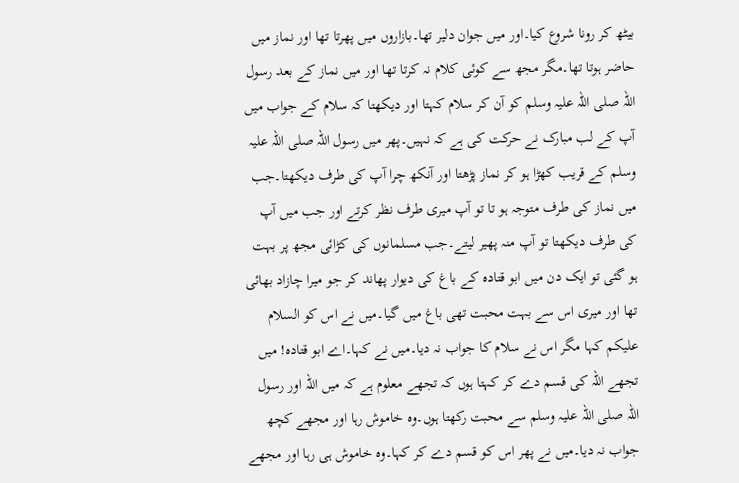بیٹھ کر رونا شروع کیا۔اور میں جوان دلیر تھا۔بازاروں میں پھرتا تھا اور نماز میں حاضر ہوتا تھا۔مگر مجھ سے کوئی کلام نہ کرتا تھا اور میں نماز کے بعد رسول اللہ صلی اللہ علیہ وسلم کو آن کر سلام کہتا اور دیکھتا کہ سلام کے جواب میں آپ کے لب مبارک نے حرکت کی ہے کہ نہیں۔پھر میں رسول اللہ صلی اللہ علیہ وسلم کے قریب کھڑا ہو کر نماز پڑھتا اور آنکھ چرا آپ کی طرف دیکھتا۔جب میں نماز کی طرف متوجہ ہو تا تو آپ میری طرف نظر کرتے اور جب میں آپ کی طرف دیکھتا تو آپ منہ پھیر لیتے۔جب مسلمانوں کی کڑائی مجھ پر بہت ہو گئی تو ایک دن میں ابو قتادہ کے باغ کی دیوار پھاند کر جو میرا چازاد بھائی تھا اور میری اس سے بہت محبت تھی باغ میں گیا۔میں نے اس کو السلام علیکم کہا مگر اس نے سلام کا جواب نہ دیا۔میں نے کہا۔اے ابو قتادہ! میں تجھے اللہ کی قسم دے کر کہتا ہوں کہ تجھے معلوم ہے کہ میں اللہ اور رسول اللہ صلی اللہ علیہ وسلم سے محبت رکھتا ہوں۔وہ خاموش رہا اور مجھے کچھ جواب نہ دیا۔میں نے پھر اس کو قسم دے کر کہا۔وہ خاموش ہی رہا اور مجھے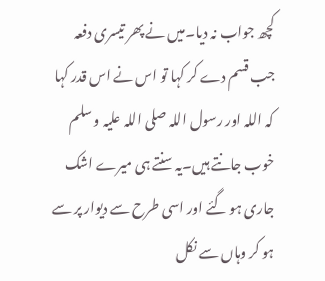کچھ جواب نہ دیا۔میں نے پھر تیسری دفعہ جب قسم دے کر کہا تو اس نے اس قدر کہا کہ اللہ اور رسول اللہ صلی اللہ علیہ و سلم خوب جانتے ہیں۔یہ سنتے ہی میرے اشک جاری ہو گئے اور اسی طرح سے دیوار پر سے ہو کر وہاں سے نکل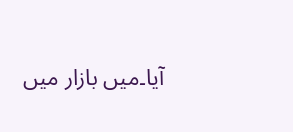آیا۔میں بازار میں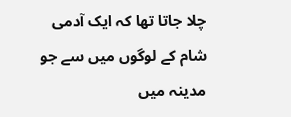چلا جاتا تھا کہ ایک آدمی شام کے لوگوں میں سے جو مدینہ میں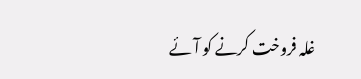غلہ فروخت کرنے کو آئے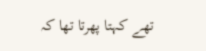تھے کہتا پھرتا تھا کہ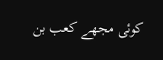کوئی مجھے کعب بن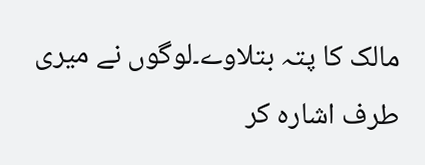مالک کا پتہ بتلاوے۔لوگوں نے میری طرف اشارہ کر